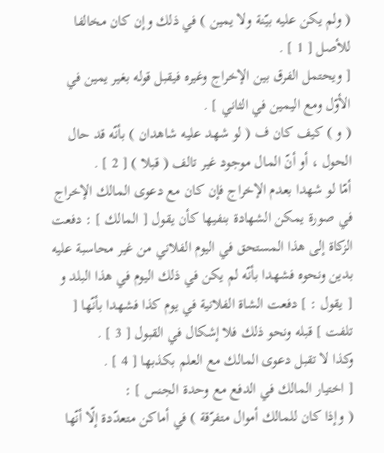( ولم يكن عليه بيّنة ولا يمين ) في ذلك وإن كان مخالفا للأصل [ 1 ] .
[ ويحتمل الفرق بين الإخراج وغيره فيقبل قوله بغير يمين في الأوّل ومع اليمين في الثاني ] .
( و ) كيف كان ف ( لو شهد عليه شاهدان ) بأنّه قد حال الحول ، أو أنّ المال موجود غير تالف ( قبلا ) [ 2 ] .
أمّا لو شهدا بعدم الإخراج فإن كان مع دعوى المالك الإخراج في صورة يمكن الشهادة بنفيها كأن يقول [ المالك ] : دفعت الزكاة إلى هذا المستحق في اليوم الفلاني من غير محاسبة عليه بدين ونحوه فشهدا بأنّه لم يكن في ذلك اليوم في هذا البلد و [ يقول : ] دفعت الشاة الفلانية في يوم كذا فشهدا بأنّها [ تلفت ] قبله ونحو ذلك فلا إشكال في القبول [ 3 ] .
وكذا لا تقبل دعوى المالك مع العلم بكذبها [ 4 ] .
[ اختيار المالك في الدفع مع وحدة الجنس ] :
( وإذا كان للمالك أموال متفرّقة ) في أماكن متعدّدة إلّا أنّها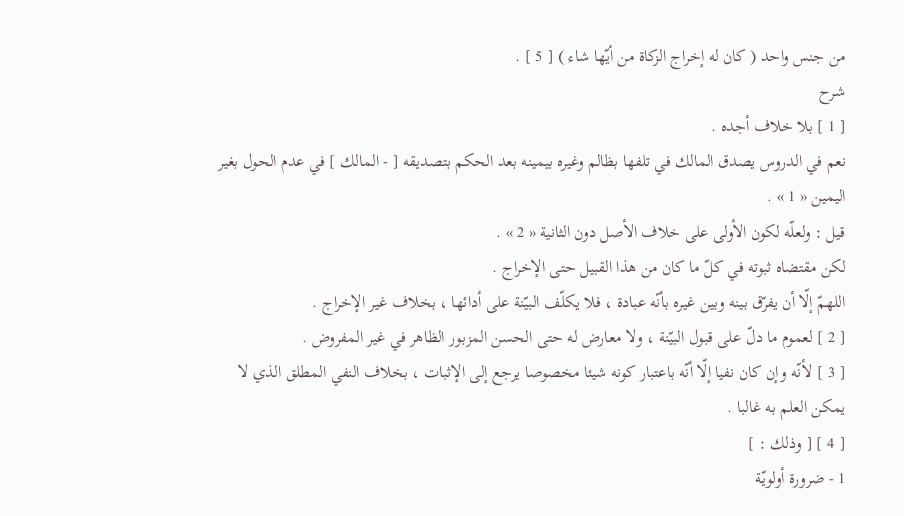من جنس واحد ( كان له إخراج الزكاة من أيّها شاء ) [ 5 ] .
شرح
[ 1 ] بلا خلاف أجده .
نعم في الدروس يصدق المالك في تلفها بظالم وغيره بيمينه بعد الحكم بتصديقه [ - المالك ] في عدم الحول بغير اليمين « 1 » .
قيل : ولعلّه لكون الأولى على خلاف الأصل دون الثانية « 2 » .
لكن مقتضاه ثبوته في كلّ ما كان من هذا القبيل حتى الإخراج .
اللهمّ إلّا أن يفرّق بينه وبين غيره بأنّه عبادة ، فلا يكلّف البيّنة على أدائها ، بخلاف غير الإخراج .
[ 2 ] لعموم ما دلّ على قبول البيّنة ، ولا معارض له حتى الحسن المزبور الظاهر في غير المفروض .
[ 3 ] لأنّه وإن كان نفيا إلّا أنّه باعتبار كونه شيئا مخصوصا يرجع إلى الإثبات ، بخلاف النفي المطلق الذي لا يمكن العلم به غالبا .
[ 4 ] [ وذلك : ]
1 - ضرورة أولويّة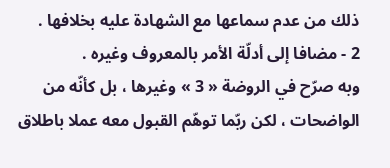ذلك من عدم سماعها مع الشهادة عليه بخلافها .
2 - مضافا إلى أدلّة الأمر بالمعروف وغيره .
وبه صرّح في الروضة « 3 » وغيرها ، بل كأنّه من الواضحات ، لكن ربّما توهّم القبول معه عملا باطلاق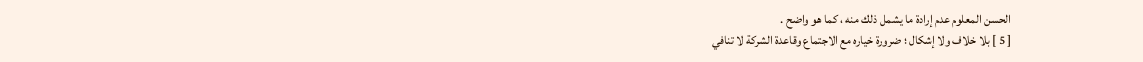الحسن المعلوم عدم إرادة ما يشمل ذلك منه ، كما هو واضح .
[ 5 ] بلا خلاف ولا إشكال ؛ ضرورة خياره مع الاجتماع وقاعدة الشركة لا تنافي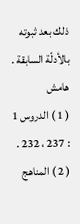ذلك بعد ثبوته بالأدلّة السابقة .
هامش
( 1 ) الدروس 1 : 237 ، 232 .
( 2 ) المناهج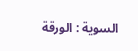السوية : الورقة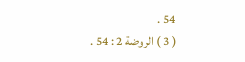54 .
( 3 ) الروضة 2 : 54 .